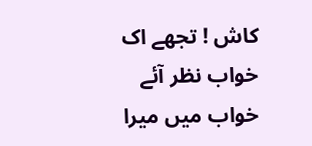کاش ! تجھے اک خواب نظر آئے
خواب میں میرا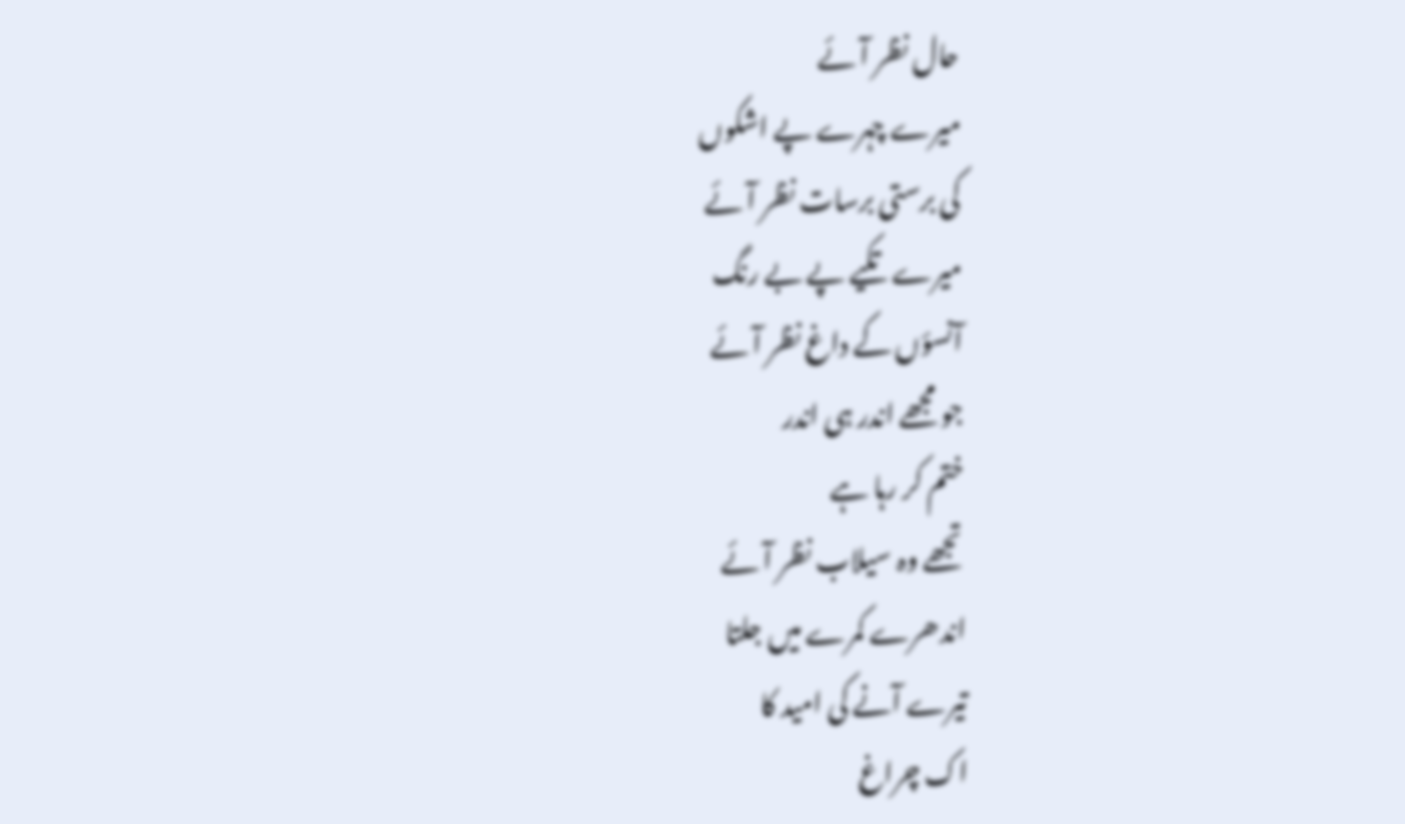حال نظر آئے
میرے چہرے پے اشکوں
کی برستی برسات نظر آئے
میرے تکیے پے بے رنگ
آنسؤں کے داغ نظر آئے
جو مجھے اندر ہی اندر
ختم کر رہا ہے
تجھے وہ سیلاب نظر آئے
اندھرے کمرے میں جلتا
تیرے آنے کی امید کا
اک چراغ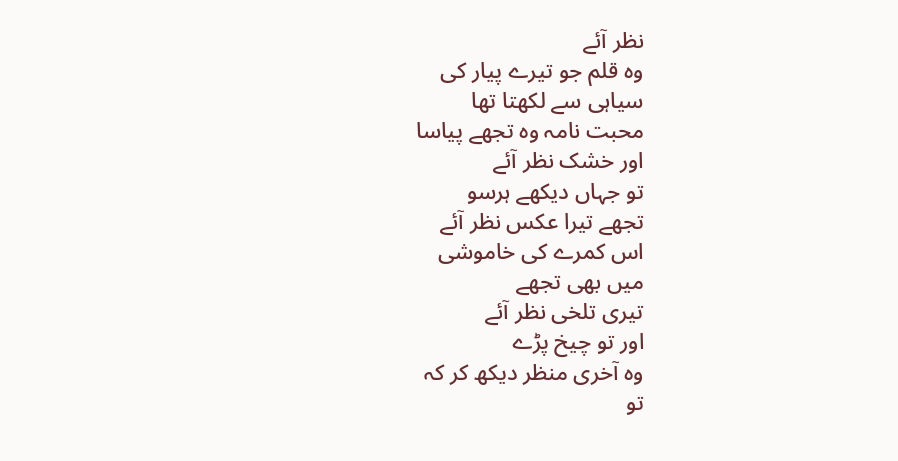نظر آئے
وہ قلم جو تیرے پیار کی
سیاہی سے لکھتا تھا
محبت نامہ وہ تجھے پیاسا
اور خشک نظر آئے
تو جہاں دیکھے ہرسو
تجھے تیرا عکس نظر آئے
اس کمرے کی خاموشی
میں بھی تجھے
تیری تلخی نظر آئے
اور تو چیخ پڑے
وہ آخری منظر دیکھ کر کہ
تو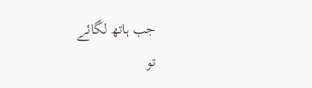جب ہاتھ لگائے
تو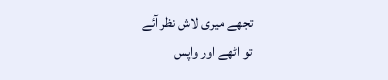تجھے میری لاش نظر آئے
تو اٹھے اور واپس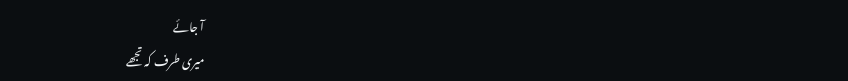آ جائے
میری طرف کہ تجھے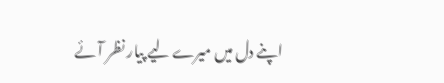اپنے دل میں میرے لیے پیار نظر آئے